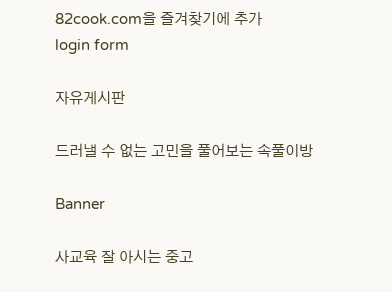82cook.com을 즐겨찾기에 추가
login form

자유게시판

드러낼 수 없는 고민을 풀어보는 속풀이방

Banner

사교육 잘 아시는 중고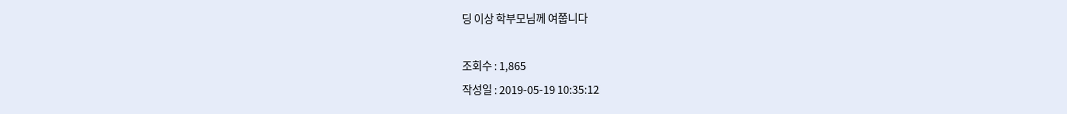딩 이상 학부모님께 여쭙니다

조회수 : 1,865
작성일 : 2019-05-19 10:35:12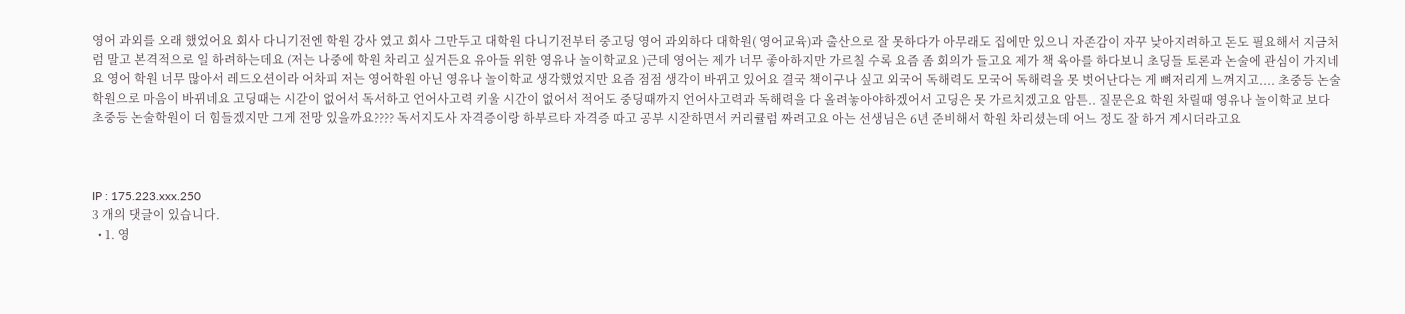영어 과외를 오래 했었어요 회사 다니기전엔 학원 강사 였고 회사 그만두고 대학원 다니기전부터 중고딩 영어 과외하다 대학원( 영어교육)과 출산으로 잘 못하다가 아무래도 집에만 있으니 자존감이 자꾸 낮아지려하고 돈도 필요해서 지금처럼 말고 본격적으로 일 하려하는데요 (저는 나중에 학원 차리고 싶거든요 유아들 위한 영유나 놀이학교요 )근데 영어는 제가 너무 좋아하지만 가르칠 수록 요즘 좀 회의가 들고요 제가 책 육아를 하다보니 초딩들 토론과 논술에 관심이 가지네요 영어 학원 너무 많아서 레드오션이라 어차피 저는 영어학원 아닌 영유나 놀이학교 생각했었지만 요즘 점점 생각이 바뀌고 있어요 결국 책이구나 싶고 외국어 독해력도 모국어 독해력을 못 벗어난다는 게 뼈저리게 느껴지고.... 초중등 논술학원으로 마음이 바뀌네요 고딩때는 시갇이 없어서 독서하고 언어사고력 키울 시간이 없어서 적어도 중딩때까지 언어사고력과 독해력을 다 올려놓아야하겠어서 고딩은 못 가르치겠고요 암튼.. 질문은요 학원 차릴때 영유나 놀이학교 보다 초중등 논술학원이 더 힘들겠지만 그게 전망 있을까요???? 독서지도사 자격증이랑 하부르타 자격증 따고 공부 시잗하면서 커리큘럼 짜려고요 아는 선생님은 6년 준비해서 학원 차리셨는데 어느 정도 잘 하거 계시더라고요



IP : 175.223.xxx.250
3 개의 댓글이 있습니다.
  • 1. 영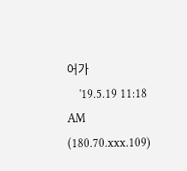어가
    '19.5.19 11:18 AM (180.70.xxx.109)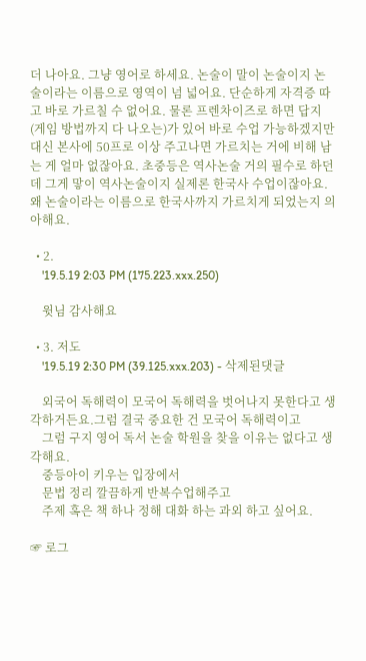더 나아요. 그냥 영어로 하세요. 논술이 말이 논술이지 논술이라는 이름으로 영역이 넘 넓어요. 단순하게 자격증 따고 바로 가르칠 수 없어요. 물론 프렌차이즈로 하면 답지(게임 방법까지 다 나오는)가 있어 바로 수업 가능하겠지만 대신 본사에 50프로 이상 주고나면 가르치는 거에 비해 남는 게 얼마 없잖아요. 초중등은 역사논술 거의 필수로 하던데 그게 맣이 역사논술이지 실제론 한국사 수업이잖아요. 왜 논술이라는 이름으로 한국사까지 가르치게 되었는지 의아해요.

  • 2.
    '19.5.19 2:03 PM (175.223.xxx.250)

    윗님 감사해요

  • 3. 저도
    '19.5.19 2:30 PM (39.125.xxx.203) - 삭제된댓글

    외국어 독해력이 모국어 독해력을 벗어나지 못한다고 생각하거든요.그럼 결국 중요한 건 모국어 독해력이고
    그럼 구지 영어 독서 논술 학원을 찾을 이유는 없다고 생각해요.
    중등아이 키우는 입장에서
    문법 정리 깔끔하게 반복수업해주고
    주제 혹은 책 하나 정해 대화 하는 과외 하고 싶어요.

☞ 로그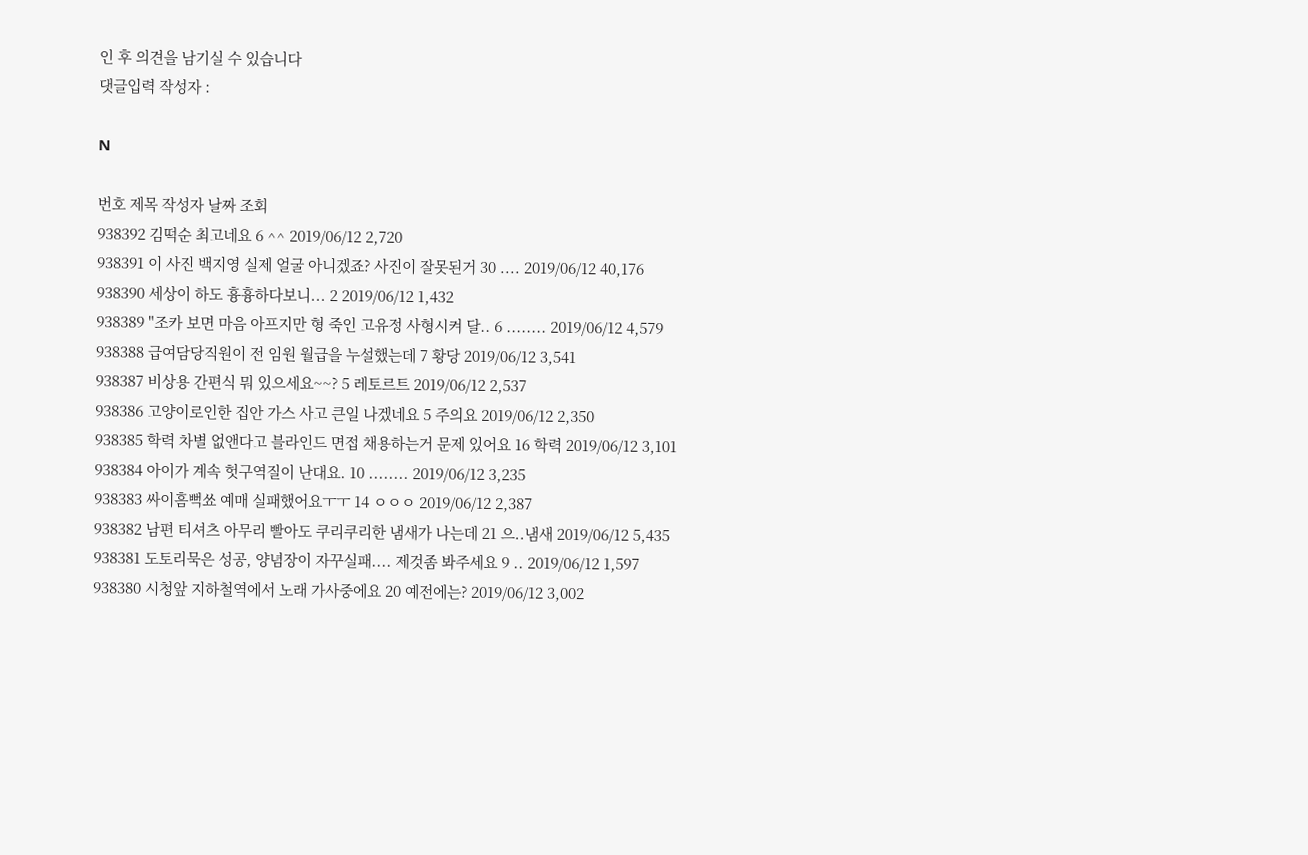인 후 의견을 남기실 수 있습니다
댓글입력 작성자 :

N

번호 제목 작성자 날짜 조회
938392 김떡순 최고네요 6 ^^ 2019/06/12 2,720
938391 이 사진 백지영 실제 얼굴 아니겠죠? 사진이 잘못된거 30 .... 2019/06/12 40,176
938390 세상이 하도 흉흉하다보니... 2 2019/06/12 1,432
938389 "조카 보면 마음 아프지만 형 죽인 고유정 사형시켜 달.. 6 ........ 2019/06/12 4,579
938388 급여담당직원이 전 임원 월급을 누설했는데 7 황당 2019/06/12 3,541
938387 비상용 간편식 뭐 있으세요~~? 5 레토르트 2019/06/12 2,537
938386 고양이로인한 집안 가스 사고 큰일 나겠네요 5 주의요 2019/06/12 2,350
938385 학력 차별 없앤다고 블라인드 면접 채용하는거 문제 있어요 16 학력 2019/06/12 3,101
938384 아이가 계속 헛구역질이 난대요. 10 ........ 2019/06/12 3,235
938383 싸이흠뻑쑈 예매 실패했어요ㅜㅜ 14 ㅇㅇㅇ 2019/06/12 2,387
938382 남편 티셔츠 아무리 빨아도 쿠리쿠리한 냄새가 나는데 21 으..냄새 2019/06/12 5,435
938381 도토리묵은 성공, 양념장이 자꾸실패.... 제것좀 봐주세요 9 .. 2019/06/12 1,597
938380 시청앞 지하철역에서 노래 가사중에요 20 예전에는? 2019/06/12 3,002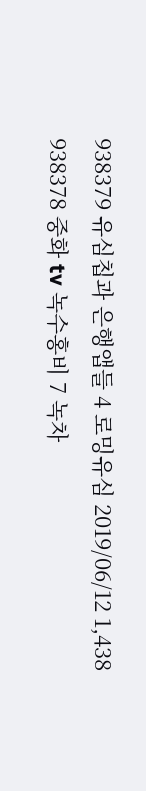938379 유심칩과 은행앱들 4 로밍유심 2019/06/12 1,438
938378 중화 tv 녹수홍비 7 녹차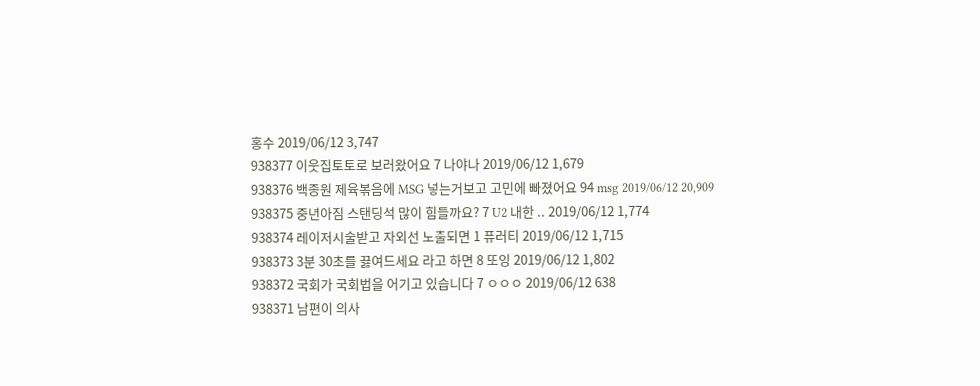홍수 2019/06/12 3,747
938377 이웃집토토로 보러왔어요 7 나야나 2019/06/12 1,679
938376 백종원 제육볶음에 MSG 넣는거보고 고민에 빠졌어요 94 msg 2019/06/12 20,909
938375 중년아짐 스탠딩석 많이 힘들까요? 7 U2 내한 .. 2019/06/12 1,774
938374 레이저시술받고 자외선 노출되면 1 퓨러티 2019/06/12 1,715
938373 3분 30초를 끓여드세요 라고 하면 8 또잉 2019/06/12 1,802
938372 국회가 국회법을 어기고 있습니다 7 ㅇㅇㅇ 2019/06/12 638
938371 남편이 의사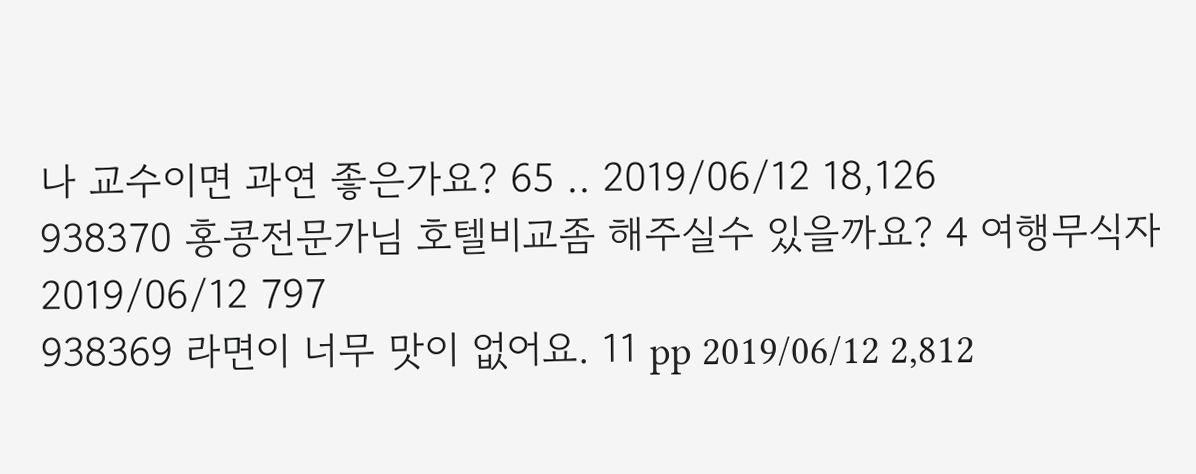나 교수이면 과연 좋은가요? 65 .. 2019/06/12 18,126
938370 홍콩전문가님 호텔비교좀 해주실수 있을까요? 4 여행무식자 2019/06/12 797
938369 라면이 너무 맛이 없어요. 11 pp 2019/06/12 2,812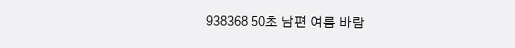938368 50초 남편 여름 바람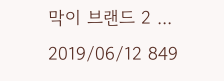막이 브랜드 2 ... 2019/06/12 849